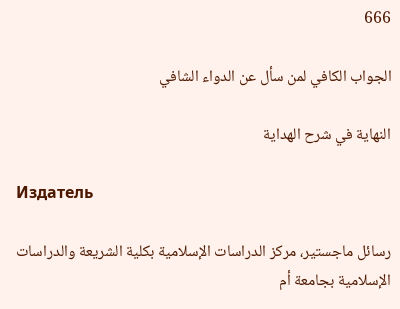666

الجواب الكافي لمن سأل عن الدواء الشافي

النهاية في شرح الهداية

Издатель

رسائل ماجستير، مركز الدراسات الإسلامية بكلية الشريعة والدراسات الإسلامية بجامعة أم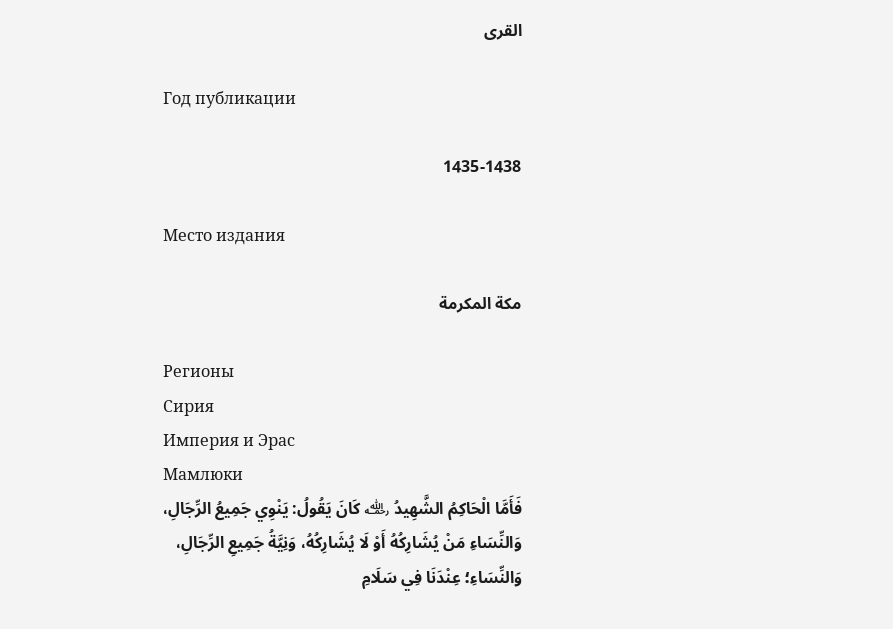القرى

Год публикации

1435-1438

Место издания

مكة المكرمة

Регионы
Сирия
Империя и Эрас
Мамлюки
فَأَمَّا الْحَاكِمُ الشَّهِيدُ ﵀ كَانَ يَقُولُ: يَنْوِي جَمِيعُ الرِّجَالِ، وَالنِّسَاءِ مَنْ يُشَارِكُهُ أَوْ لَا يُشَارِكُهُ، وَنِيَّةُ جَمِيعِ الرِّجَالِ، وَالنِّسَاءِ؛ عِنْدَنَا فِي سَلَامِ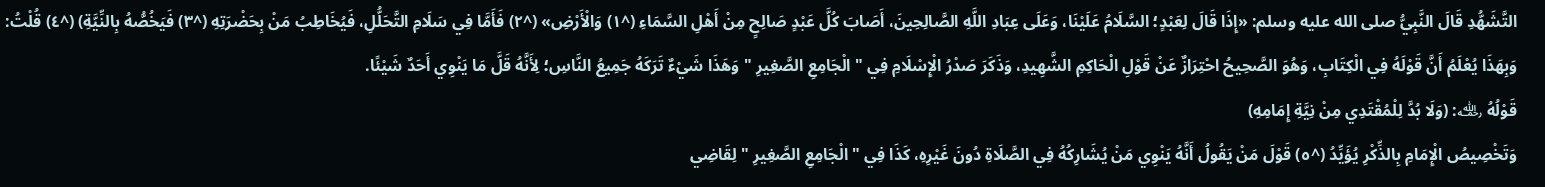التَّشَهُّدِ قَالَ النَّبِيُّ صلى الله عليه وسلم: «إِذَا قَالَ لِعَبْدٍ؛ السَّلَامُ عَلَيْنَا، وَعَلَى عِبَادِ اللَّهِ الصَّالِحِينَ، أَصَابَ كُلَّ عَبْدٍ صَالِحٍ مِنْ أَهْلِ السَّمَاءِ (^١) وَالْأَرْضِ» (^٢) فَأَمَّا فِي سَلَامِ التَّحَلُّلِ، فَيُخَاطِبُ مَنْ بِحَضْرَتِهِ (^٣) فَيَخُصُّهُ بِالنِّيَّةِ) (^٤) قُلْتُ: وَبِهَذَا يُعْلَمُ أَنَّ قَوْلَهُ فِي الْكِتَابِ، وَهُوَ الصَّحِيحُ احْتِرَازٌ عَنْ قَوْلِ الْحَاكِمِ الشَّهِيدِ، وَذَكَرَ صَدْرُ الْإِسْلَامِ فِي " الْجَامِعِ الصَّغِيرِ " وَهَذَا شَيْءٌ تَرَكَهُ جَمِيعُ النَّاسِ؛ لِأَنَّهُ قَلَّ مَا يَنْوِي أَحَدٌ شَيْئًا.
قَوْلُهُ ﵀: (وَلَا بُدَّ لِلْمُقْتَدِي مِنْ نِيَّةِ إِمَامِهِ)
وَتَخْصِيصُ الْإِمَامِ بِالذِّكْرِ يُؤَيِّدُ (^٥) قَوْلَ مَنْ يَقُولُ أَنَّهُ يَنْوِي مَنْ يُشَارِكُهُ فِي الصَّلَاةِ دُونَ غَيْرِهِ، كَذَا فِي " الْجَامِعِ الصَّغِيرِ "لِقَاضِي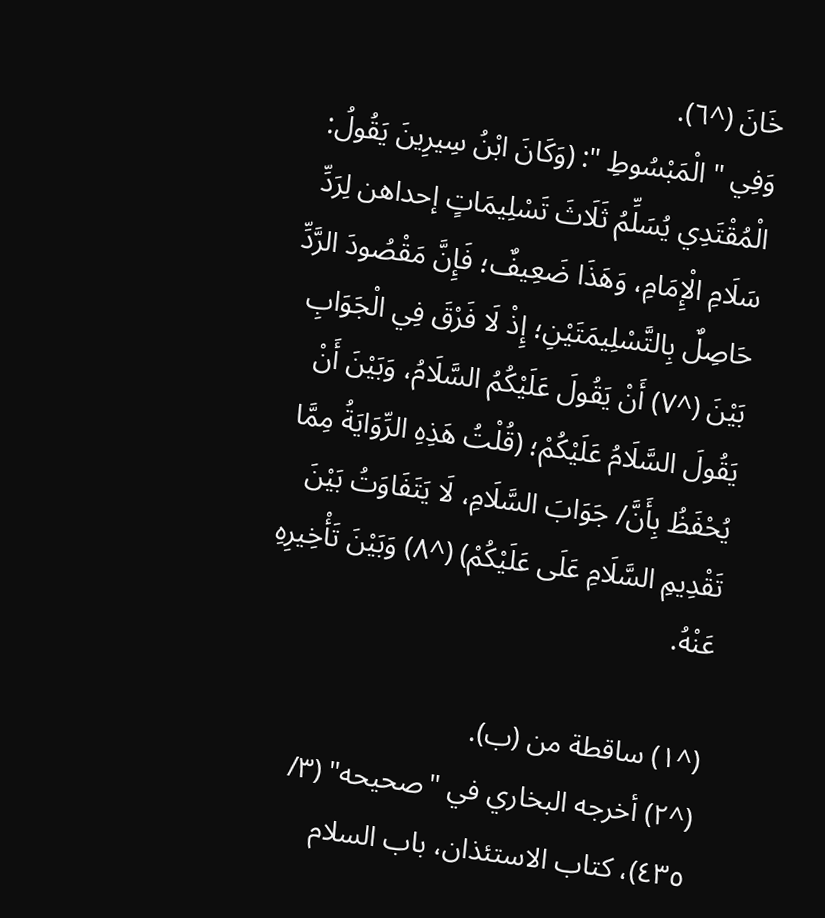خَانَ (^٦).
وَفِي " الْمَبْسُوطِ ": (وَكَانَ ابْنُ سِيرِينَ يَقُولُ: الْمُقْتَدِي يُسَلِّمُ ثَلَاثَ تَسْلِيمَاتٍ إحداهن لِرَدِّ سَلَامِ الْإِمَامِ، وَهَذَا ضَعِيفٌ؛ فَإِنَّ مَقْصُودَ الرَّدِّ حَاصِلٌ بِالتَّسْلِيمَتَيْنِ؛ إِذْ لَا فَرْقَ فِي الْجَوَابِ بَيْنَ (^٧) أَنْ يَقُولَ عَلَيْكُمُ السَّلَامُ، وَبَيْنَ أَنْ يَقُولَ السَّلَامُ عَلَيْكُمْ؛ (قُلْتُ هَذِهِ الرِّوَايَةُ مِمَّا يُحْفَظُ بِأَنَّ/ جَوَابَ السَّلَامِ، لَا يَتَفَاوَتُ بَيْنَ تَقْدِيمِ السَّلَامِ عَلَى عَلَيْكُمْ) (^٨) وَبَيْنَ تَأْخِيرِهِ عَنْهُ.

(^١) ساقطة من (ب).
(^٢) أخرجه البخاري في "صحيحه" (٣/ ٤٣٥)، كتاب الاستئذان، باب السلام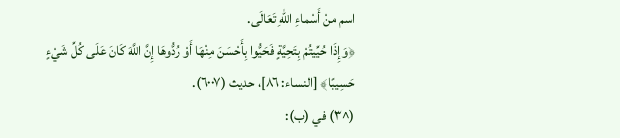اسم منْ أَسْماءِ اللهِ تَعَالَى.
﴿وَإِذَا حُيِّيتُمْ بِتَحِيَّةٍ فَحَيُّوا بِأَحْسَنَ مِنْهَا أَوْ رُدُّوهَا إِنَّ اللَّهَ كَانَ عَلَى كُلِّ شَيْءٍ حَسِيبًا﴾ [النساء: ٨٦]، حديث (٦٠٠٧).
(^٣) في (ب):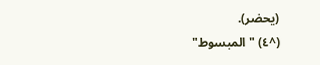(يحضر).
(^٤) "المبسوط"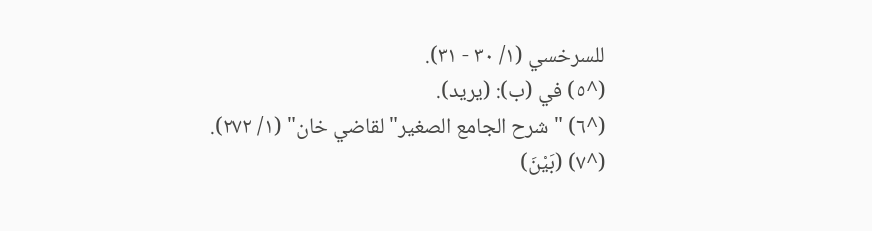للسرخسي (١/ ٣٠ - ٣١).
(^٥) في (ب): (يريد).
(^٦) "شرح الجامع الصغير" لقاضي خان" (١/ ٢٧٢).
(^٧) (بَيْنَ)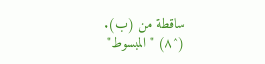ساقطة من (ب).
(^٨) "المبسوط"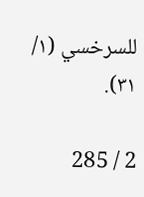للسرخسي (١/ ٣١).

2 / 285